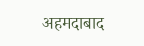अहमदाबाद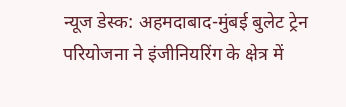न्यूज डेस्क: अहमदाबाद-मुंबई बुलेट ट्रेन परियोजना ने इंजीनियरिंग के क्षेत्र में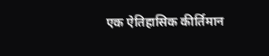एक ऐतिहासिक कीर्तिमान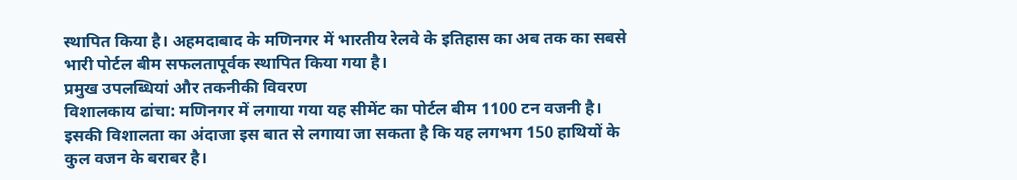स्थापित किया है। अहमदाबाद के मणिनगर में भारतीय रेलवे के इतिहास का अब तक का सबसे भारी पोर्टल बीम सफलतापूर्वक स्थापित किया गया है।
प्रमुख उपलब्धियां और तकनीकी विवरण
विशालकाय ढांचा: मणिनगर में लगाया गया यह सीमेंट का पोर्टल बीम 1100 टन वजनी है। इसकी विशालता का अंदाजा इस बात से लगाया जा सकता है कि यह लगभग 150 हाथियों के कुल वजन के बराबर है।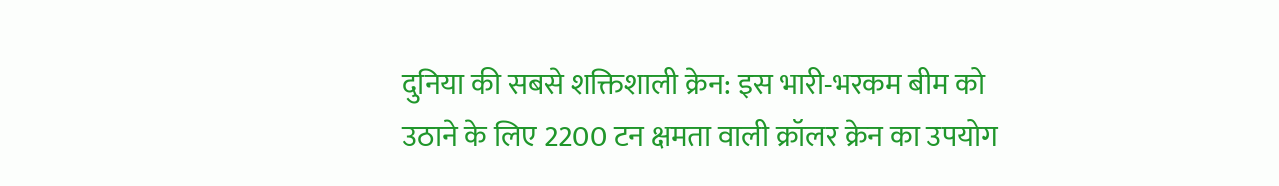दुनिया की सबसे शक्तिशाली क्रेन: इस भारी-भरकम बीम को उठाने के लिए 2200 टन क्षमता वाली क्रॉलर क्रेन का उपयोग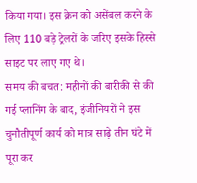किया गया। इस क्रेन को असेंबल करने के लिए 110 बड़े ट्रेलरों के जरिए इसके हिस्से साइट पर लाए गए थे।
समय की बचत: महीनों की बारीकी से की गई प्लानिंग के बाद, इंजीनियरों ने इस चुनौतीपूर्ण कार्य को मात्र साढ़े तीन घंटे में पूरा कर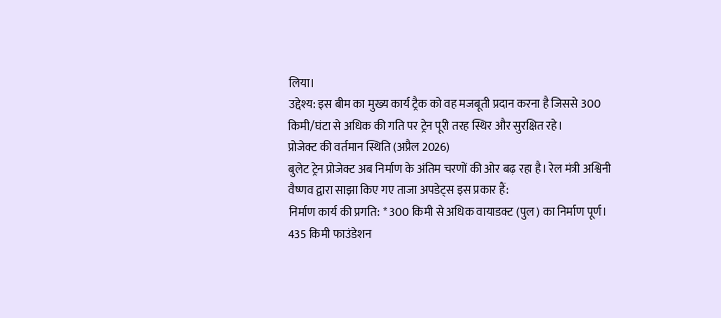लिया।
उद्देश्य: इस बीम का मुख्य कार्य ट्रैक को वह मजबूती प्रदान करना है जिससे 300 किमी/घंटा से अधिक की गति पर ट्रेन पूरी तरह स्थिर और सुरक्षित रहे।
प्रोजेक्ट की वर्तमान स्थिति (अप्रैल 2026)
बुलेट ट्रेन प्रोजेक्ट अब निर्माण के अंतिम चरणों की ओर बढ़ रहा है। रेल मंत्री अश्विनी वैष्णव द्वारा साझा किए गए ताजा अपडेट्स इस प्रकार हैं:
निर्माण कार्य की प्रगति: * 300 किमी से अधिक वायाडक्ट (पुल) का निर्माण पूर्ण।
435 किमी फाउंडेशन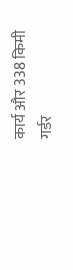कार्य और 338 किमी गर्डर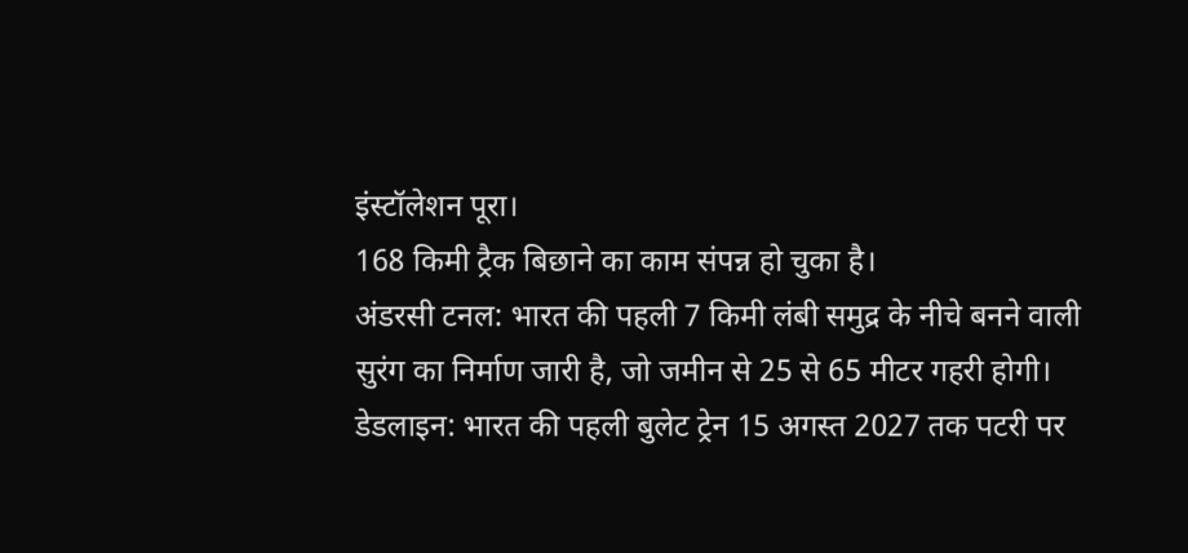इंस्टॉलेशन पूरा।
168 किमी ट्रैक बिछाने का काम संपन्न हो चुका है।
अंडरसी टनल: भारत की पहली 7 किमी लंबी समुद्र के नीचे बनने वाली सुरंग का निर्माण जारी है, जो जमीन से 25 से 65 मीटर गहरी होगी।
डेडलाइन: भारत की पहली बुलेट ट्रेन 15 अगस्त 2027 तक पटरी पर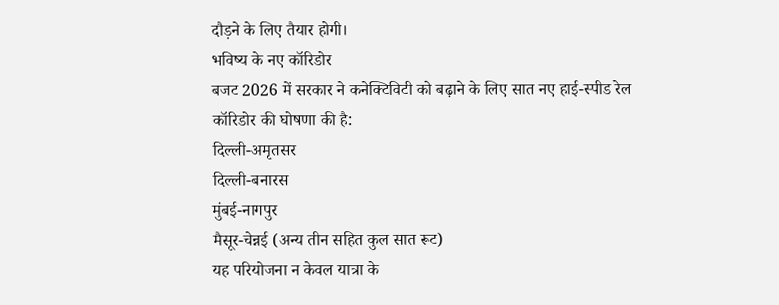दौड़ने के लिए तैयार होगी।
भविष्य के नए कॉरिडोर
बजट 2026 में सरकार ने कनेक्टिविटी को बढ़ाने के लिए सात नए हाई-स्पीड रेल कॉरिडोर की घोषणा की है:
दिल्ली-अमृतसर
दिल्ली-बनारस
मुंबई-नागपुर
मैसूर-चेन्नई (अन्य तीन सहित कुल सात रूट)
यह परियोजना न केवल यात्रा के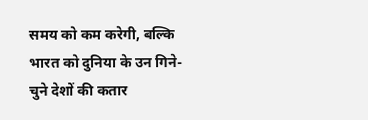समय को कम करेगी, बल्कि भारत को दुनिया के उन गिने-चुने देशों की कतार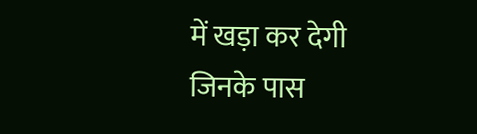में खड़ा कर देगी जिनके पास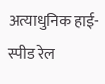अत्याधुनिक हाई-स्पीड रेल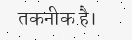तकनीक है।